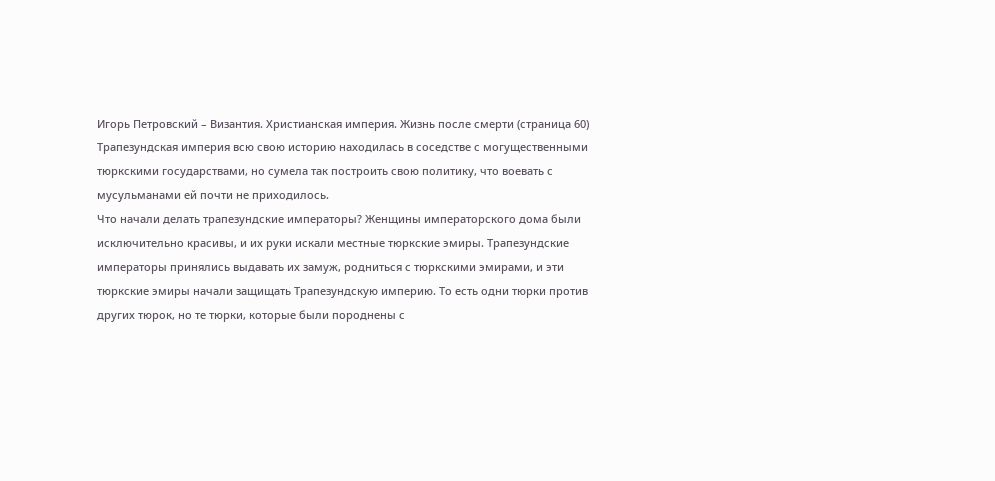Игорь Петровский – Византия. Христианская империя. Жизнь после смерти (страница 60)
Трапезундская империя всю свою историю находилась в соседстве с могущественными тюркскими государствами, но сумела так построить свою политику, что воевать с мусульманами ей почти не приходилось.
Что начали делать трапезундские императоры? Женщины императорского дома были исключительно красивы, и их руки искали местные тюркские эмиры. Трапезундские императоры принялись выдавать их замуж, родниться с тюркскими эмирами, и эти тюркские эмиры начали защищать Трапезундскую империю. То есть одни тюрки против других тюрок, но те тюрки, которые были породнены с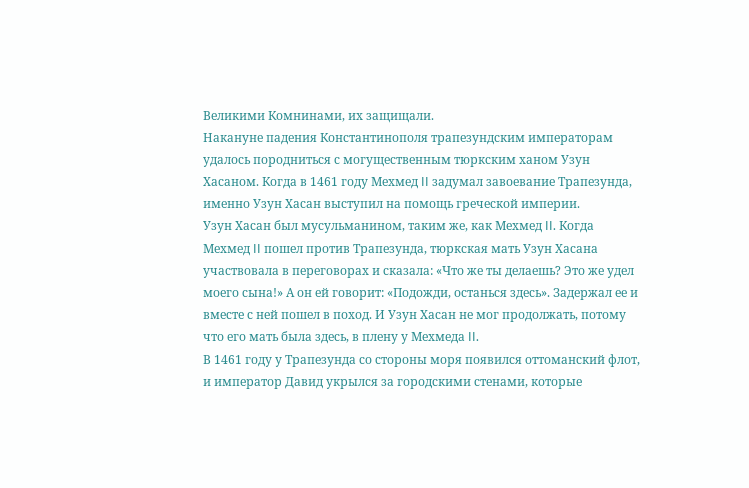Великими Комнинами, их защищали.
Накануне падения Константинополя трапезундским императорам удалось породниться с могущественным тюркским ханом Узун Хасаном. Когда в 1461 году Мехмед II задумал завоевание Трапезунда, именно Узун Хасан выступил на помощь греческой империи.
Узун Хасан был мусульманином, таким же, как Мехмед II. Когда Мехмед II пошел против Трапезунда, тюркская мать Узун Хасана участвовала в переговорах и сказала: «Что же ты делаешь? Это же удел моего сына!» А он ей говорит: «Подожди, останься здесь». Задержал ее и вместе с ней пошел в поход. И Узун Хасан не мог продолжать, потому что его мать была здесь, в плену у Мехмеда II.
В 1461 году у Трапезунда со стороны моря появился оттоманский флот, и император Давид укрылся за городскими стенами, которые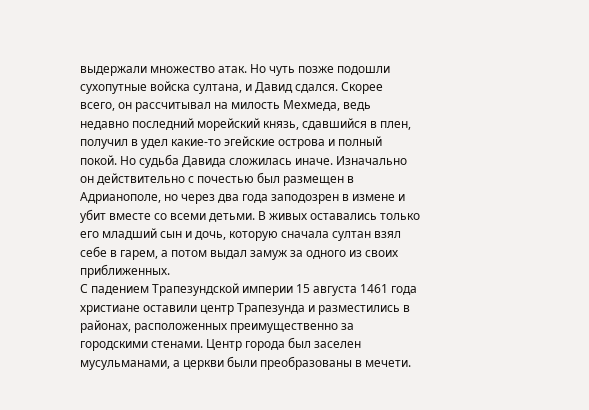выдержали множество атак. Но чуть позже подошли сухопутные войска султана, и Давид сдался. Скорее всего, он рассчитывал на милость Мехмеда, ведь недавно последний морейский князь, сдавшийся в плен, получил в удел какие-то эгейские острова и полный покой. Но судьба Давида сложилась иначе. Изначально он действительно с почестью был размещен в Адрианополе, но через два года заподозрен в измене и убит вместе со всеми детьми. В живых оставались только его младший сын и дочь, которую сначала султан взял себе в гарем, а потом выдал замуж за одного из своих приближенных.
С падением Трапезундской империи 15 августа 1461 года христиане оставили центр Трапезунда и разместились в районах, расположенных преимущественно за городскими стенами. Центр города был заселен мусульманами, а церкви были преобразованы в мечети.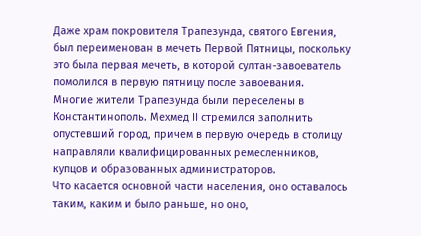Даже храм покровителя Трапезунда, святого Евгения, был переименован в мечеть Первой Пятницы, поскольку это была первая мечеть, в которой султан-завоеватель помолился в первую пятницу после завоевания.
Многие жители Трапезунда были переселены в Константинополь. Мехмед II стремился заполнить опустевший город, причем в первую очередь в столицу направляли квалифицированных ремесленников, купцов и образованных администраторов.
Что касается основной части населения, оно оставалось таким, каким и было раньше, но оно,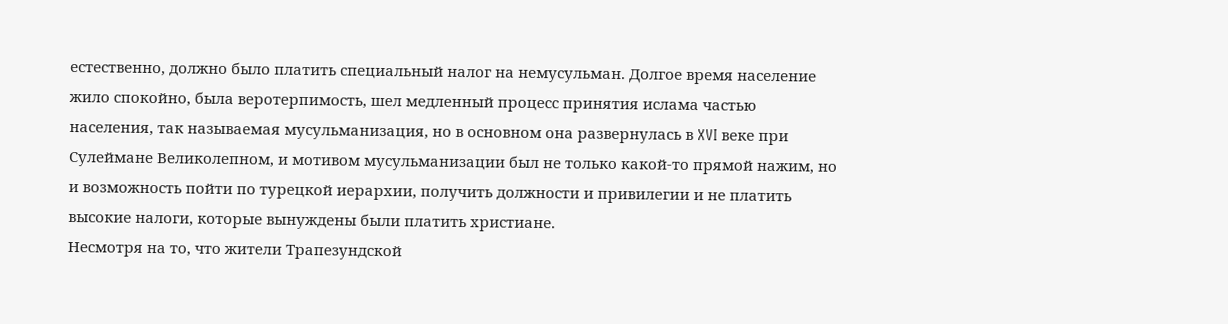естественно, должно было платить специальный налог на немусульман. Долгое время население жило спокойно, была веротерпимость, шел медленный процесс принятия ислама частью населения, так называемая мусульманизация, но в основном она развернулась в XVI веке при Сулеймане Великолепном, и мотивом мусульманизации был не только какой-то прямой нажим, но и возможность пойти по турецкой иерархии, получить должности и привилегии и не платить высокие налоги, которые вынуждены были платить христиане.
Несмотря на то, что жители Трапезундской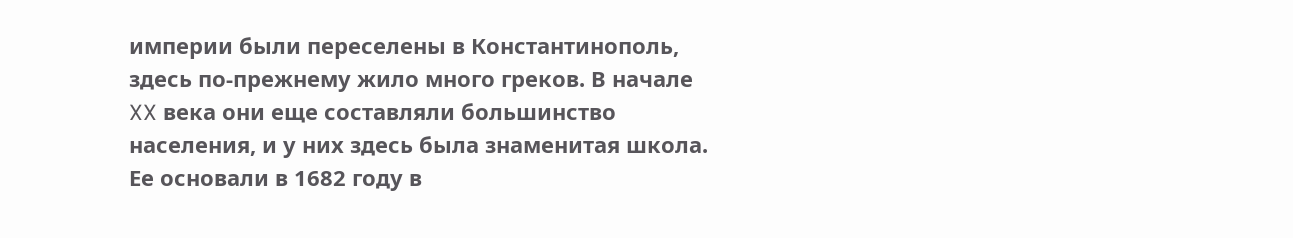империи были переселены в Константинополь, здесь по-прежнему жило много греков. В начале XX века они еще составляли большинство населения, и у них здесь была знаменитая школа. Ее основали в 1682 году в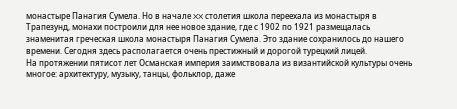монастыре Панагия Сумела. Но в начале XX столетия школа переехала из монастыря в Трапезунд, монахи построили для нее новое здание, где с 1902 по 1921 размещалась знаменитая греческая школа монастыря Панагия Сумела. Это здание сохранилось до нашего времени. Сегодня здесь располагается очень престижный и дорогой турецкий лицей.
На протяжении пятисот лет Османская империя заимствовала из византийской культуры очень многое: архитектуру, музыку, танцы, фольклор, даже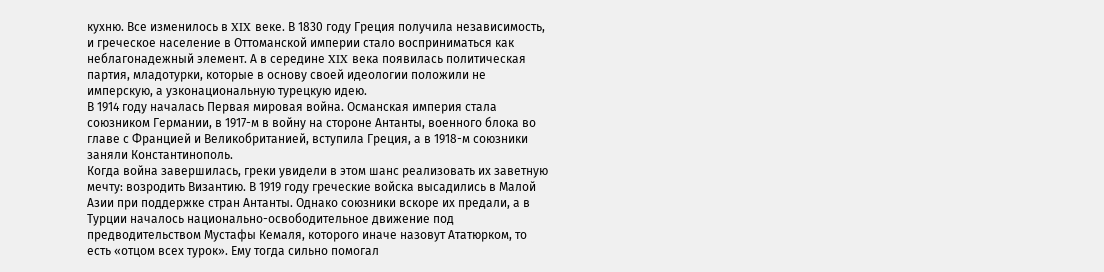кухню. Все изменилось в XIX веке. В 1830 году Греция получила независимость, и греческое население в Оттоманской империи стало восприниматься как неблагонадежный элемент. А в середине XIX века появилась политическая партия, младотурки, которые в основу своей идеологии положили не имперскую, а узконациональную турецкую идею.
В 1914 году началась Первая мировая война. Османская империя стала союзником Германии, в 1917-м в войну на стороне Антанты, военного блока во главе с Францией и Великобританией, вступила Греция, а в 1918-м союзники заняли Константинополь.
Когда война завершилась, греки увидели в этом шанс реализовать их заветную мечту: возродить Византию. В 1919 году греческие войска высадились в Малой Азии при поддержке стран Антанты. Однако союзники вскоре их предали, а в Турции началось национально-освободительное движение под предводительством Мустафы Кемаля, которого иначе назовут Ататюрком, то есть «отцом всех турок». Ему тогда сильно помогал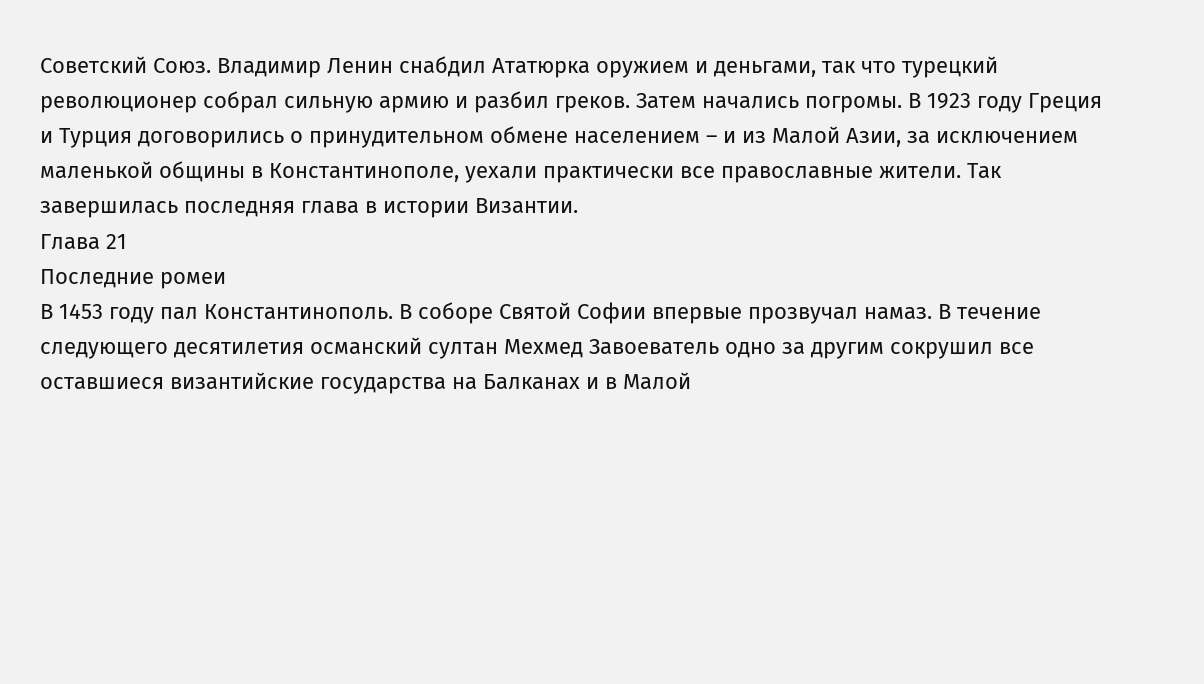Советский Союз. Владимир Ленин снабдил Ататюрка оружием и деньгами, так что турецкий революционер собрал сильную армию и разбил греков. Затем начались погромы. В 1923 году Греция и Турция договорились о принудительном обмене населением – и из Малой Азии, за исключением маленькой общины в Константинополе, уехали практически все православные жители. Так завершилась последняя глава в истории Византии.
Глава 21
Последние ромеи
В 1453 году пал Константинополь. В соборе Святой Софии впервые прозвучал намаз. В течение следующего десятилетия османский султан Мехмед Завоеватель одно за другим сокрушил все оставшиеся византийские государства на Балканах и в Малой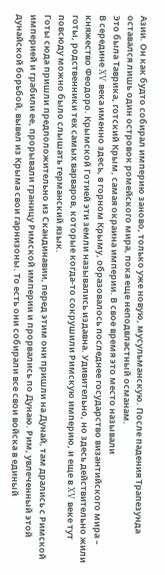Азии. Он как будто собирал империю заново, только уже новую, мусульманскую. После падения Трапезунда оставался лишь один островок ромейского мира, пока еще неподвластный османам.
Это была Таврика, готский Крым, самая окраина империи. В свое время это место называли
В середине XV века именно здесь, в горном Крыму, образовалось последнее государство византийского мира – княжество Феодоро. Крымской Готией эти земли назывались издавна. Удивительно, но здесь действительно жили готы, родственники тех самых варваров, которые когда-то сокрушили Римскую империю, и еще в XV веке тут повсюду можно было слышать германский язык.
Готы сюда пришли предположительно из Скандинавии, перед этим они пришли на Дунай, там дрались с Римской империей и грабили ее, прорывали границу Римской империи и прорвались по Дунаю. Рим, увлеченный этой дунайской борьбой, вывел из Крыма свои гарнизоны. То есть они собирали все свои войска в единый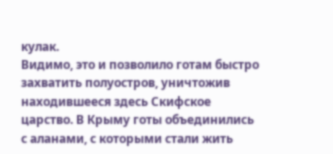кулак.
Видимо, это и позволило готам быстро захватить полуостров, уничтожив находившееся здесь Скифское царство. В Крыму готы объединились с аланами, с которыми стали жить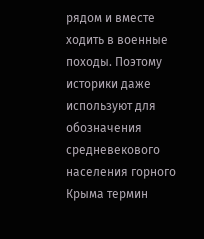рядом и вместе ходить в военные походы. Поэтому историки даже используют для обозначения средневекового населения горного Крыма термин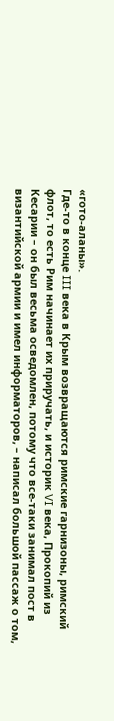«гото-аланы».
Где-то в конце III века в Крым возвращаются римские гарнизоны, римский флот, то есть Рим начинает их приручать, и историк VI века, Прокопий из Кесарии – он был весьма осведомлен, потому что все-таки занимал пост в византийской армии и имел информаторов, – написал большой пассаж о том,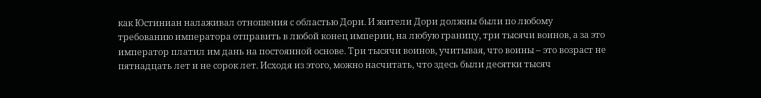как Юстиниан налаживал отношения с областью Дори. И жители Дори должны были по любому требованию императора отправить в любой конец империи, на любую границу, три тысячи воинов, а за это император платил им дань на постоянной основе. Три тысячи воинов, учитывая, что воины – это возраст не пятнадцать лет и не сорок лет. Исходя из этого, можно насчитать, что здесь были десятки тысяч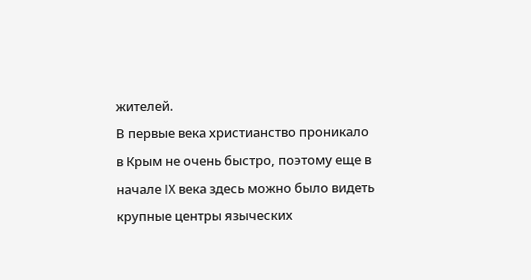жителей.
В первые века христианство проникало в Крым не очень быстро, поэтому еще в начале IX века здесь можно было видеть крупные центры языческих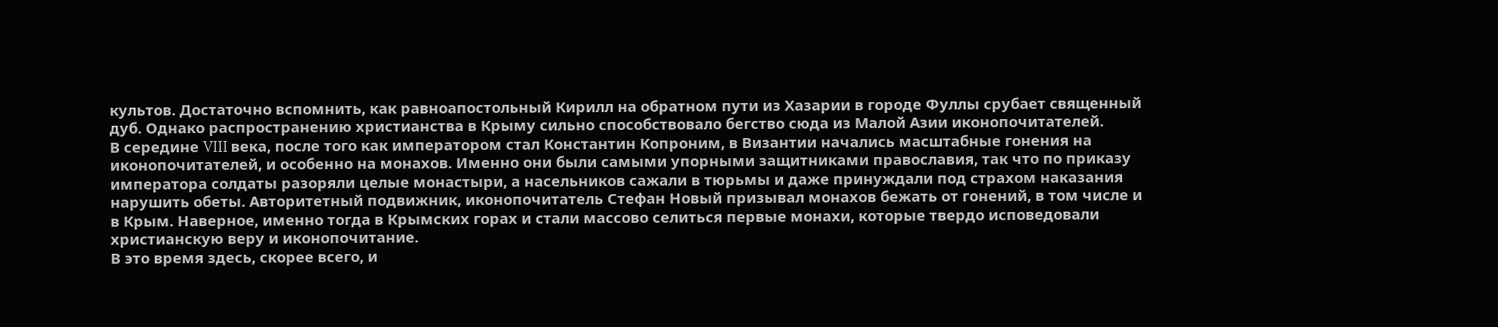культов. Достаточно вспомнить, как равноапостольный Кирилл на обратном пути из Хазарии в городе Фуллы срубает священный дуб. Однако распространению христианства в Крыму сильно способствовало бегство сюда из Малой Азии иконопочитателей.
В середине VIII века, после того как императором стал Константин Копроним, в Византии начались масштабные гонения на иконопочитателей, и особенно на монахов. Именно они были самыми упорными защитниками православия, так что по приказу императора солдаты разоряли целые монастыри, а насельников сажали в тюрьмы и даже принуждали под страхом наказания нарушить обеты. Авторитетный подвижник, иконопочитатель Стефан Новый призывал монахов бежать от гонений, в том числе и в Крым. Наверное, именно тогда в Крымских горах и стали массово селиться первые монахи, которые твердо исповедовали христианскую веру и иконопочитание.
В это время здесь, скорее всего, и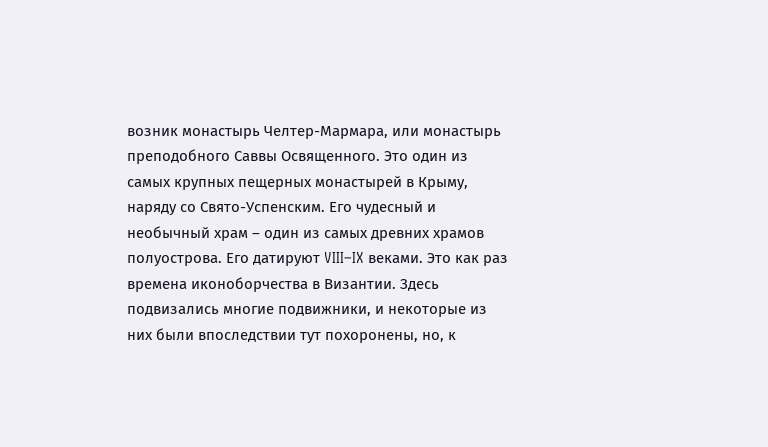возник монастырь Челтер-Мармара, или монастырь преподобного Саввы Освященного. Это один из самых крупных пещерных монастырей в Крыму, наряду со Свято-Успенским. Его чудесный и необычный храм – один из самых древних храмов полуострова. Его датируют VIII–IX веками. Это как раз времена иконоборчества в Византии. Здесь подвизались многие подвижники, и некоторые из них были впоследствии тут похоронены, но, к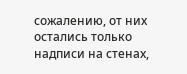сожалению, от них остались только надписи на стенах,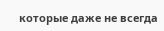которые даже не всегда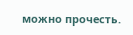можно прочесть.